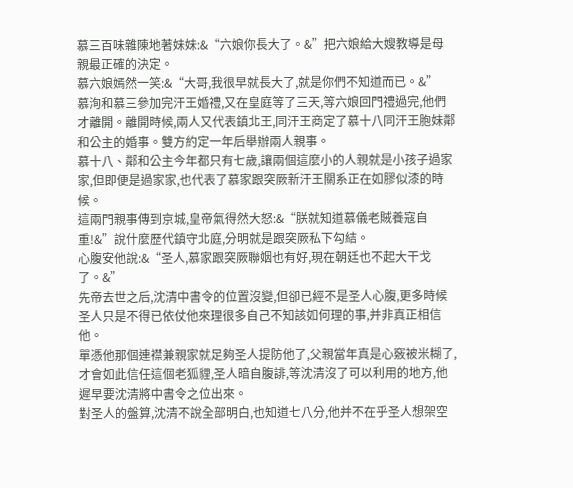慕三百味雜陳地著妹妹:&“六娘你長大了。&”把六娘給大嫂教導是母親最正確的決定。
慕六娘嫣然一笑:&“大哥,我很早就長大了,就是你們不知道而已。&”
慕洵和慕三參加完汗王婚禮,又在皇庭等了三天,等六娘回門禮過完,他們才離開。離開時候,兩人又代表鎮北王,同汗王商定了慕十八同汗王胞妹鄰和公主的婚事。雙方約定一年后舉辦兩人親事。
慕十八、鄰和公主今年都只有七歲,讓兩個這麼小的人親就是小孩子過家家,但即便是過家家,也代表了慕家跟突厥新汗王關系正在如膠似漆的時候。
這兩門親事傳到京城,皇帝氣得然大怒:&“朕就知道慕儀老賊養寇自重!&”說什麼歷代鎮守北庭,分明就是跟突厥私下勾結。
心腹安他說:&“圣人,慕家跟突厥聯姻也有好,現在朝廷也不起大干戈了。&”
先帝去世之后,沈清中書令的位置沒變,但卻已經不是圣人心腹,更多時候圣人只是不得已依仗他來理很多自己不知該如何理的事,并非真正相信他。
單憑他那個連襟兼親家就足夠圣人提防他了,父親當年真是心竅被米糊了,才會如此信任這個老狐貍,圣人暗自腹誹,等沈清沒了可以利用的地方,他遲早要沈清將中書令之位出來。
對圣人的盤算,沈清不說全部明白,也知道七八分,他并不在乎圣人想架空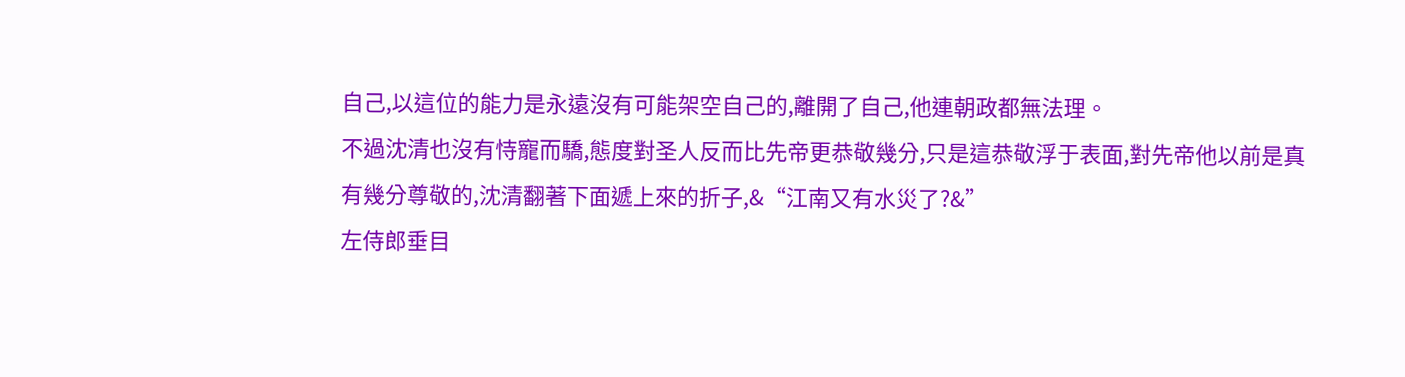自己,以這位的能力是永遠沒有可能架空自己的,離開了自己,他連朝政都無法理。
不過沈清也沒有恃寵而驕,態度對圣人反而比先帝更恭敬幾分,只是這恭敬浮于表面,對先帝他以前是真有幾分尊敬的,沈清翻著下面遞上來的折子,&“江南又有水災了?&”
左侍郎垂目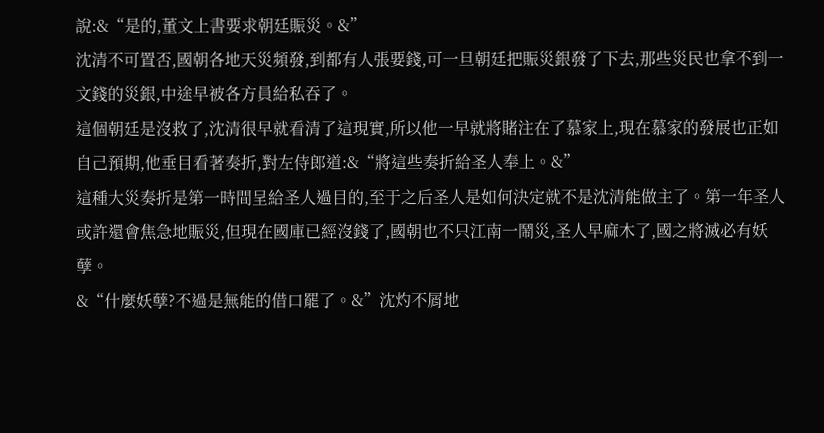說:&“是的,董文上書要求朝廷賑災。&”
沈清不可置否,國朝各地天災頻發,到都有人張要錢,可一旦朝廷把賑災銀發了下去,那些災民也拿不到一文錢的災銀,中途早被各方員給私吞了。
這個朝廷是沒救了,沈清很早就看清了這現實,所以他一早就將賭注在了慕家上,現在慕家的發展也正如自己預期,他垂目看著奏折,對左侍郎道:&“將這些奏折給圣人奉上。&”
這種大災奏折是第一時間呈給圣人過目的,至于之后圣人是如何決定就不是沈清能做主了。第一年圣人或許還會焦急地賑災,但現在國庫已經沒錢了,國朝也不只江南一鬧災,圣人早麻木了,國之將滅必有妖孽。
&“什麼妖孽?不過是無能的借口罷了。&”沈灼不屑地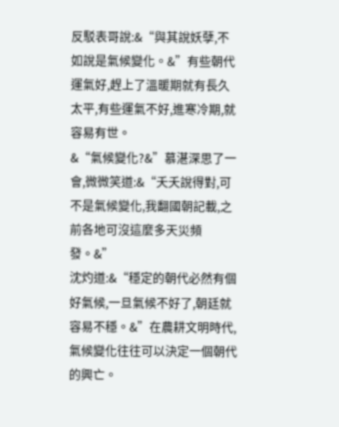反駁表哥說:&“與其說妖孽,不如說是氣候變化。&”有些朝代運氣好,趕上了溫暖期就有長久太平,有些運氣不好,進寒冷期,就容易有世。
&“氣候變化?&”慕湛深思了一會,微微笑道:&“夭夭說得對,可不是氣候變化,我翻國朝記載,之前各地可沒這麼多天災頻發。&”
沈灼道:&“穩定的朝代必然有個好氣候,一旦氣候不好了,朝廷就容易不穩。&”在農耕文明時代,氣候變化往往可以決定一個朝代的興亡。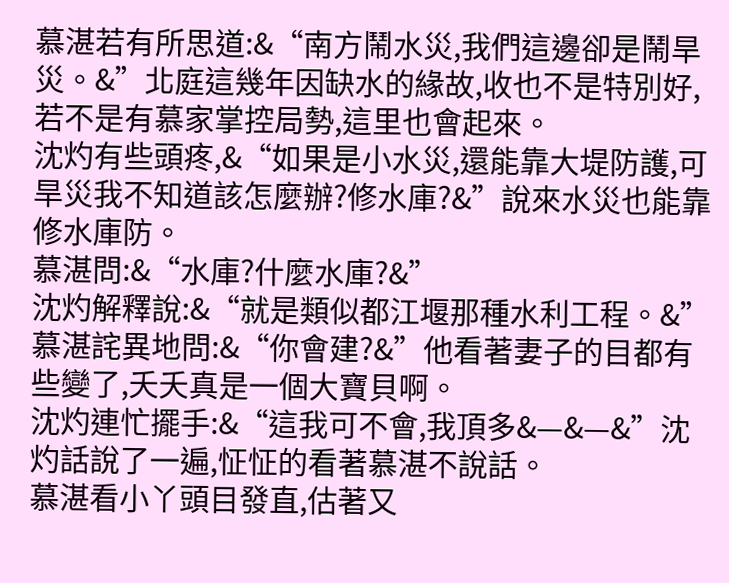慕湛若有所思道:&“南方鬧水災,我們這邊卻是鬧旱災。&”北庭這幾年因缺水的緣故,收也不是特別好,若不是有慕家掌控局勢,這里也會起來。
沈灼有些頭疼,&“如果是小水災,還能靠大堤防護,可旱災我不知道該怎麼辦?修水庫?&”說來水災也能靠修水庫防。
慕湛問:&“水庫?什麼水庫?&”
沈灼解釋說:&“就是類似都江堰那種水利工程。&”
慕湛詫異地問:&“你會建?&”他看著妻子的目都有些變了,夭夭真是一個大寶貝啊。
沈灼連忙擺手:&“這我可不會,我頂多&—&—&”沈灼話說了一遍,怔怔的看著慕湛不說話。
慕湛看小丫頭目發直,估著又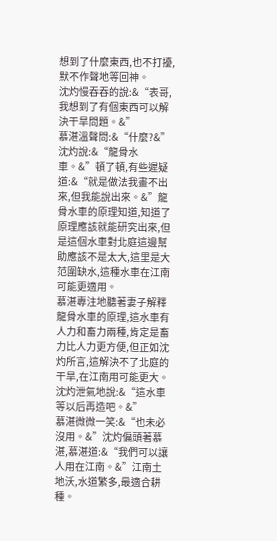想到了什麼東西,也不打擾,默不作聲地等回神。
沈灼慢吞吞的說:&“表哥,我想到了有個東西可以解決干旱問題。&”
慕湛溫聲問:&“什麼?&”
沈灼說:&“龍骨水車。&”頓了頓,有些遲疑道:&“就是做法我畫不出來,但我能說出來。&”龍骨水車的原理知道,知道了原理應該就能研究出來,但是這個水車對北庭這邊幫助應該不是太大,這里是大范圍缺水,這種水車在江南可能更適用。
慕湛專注地聽著妻子解釋龍骨水車的原理,這水車有人力和畜力兩種,肯定是畜力比人力更方便,但正如沈灼所言,這解決不了北庭的干旱,在江南用可能更大。
沈灼泄氣地說:&“這水車等以后再造吧。&”
慕湛微微一笑:&“也未必沒用。&”沈灼偏頭著慕湛,慕湛道:&“我們可以讓人用在江南。&”江南土地沃,水道繁多,最適合耕種。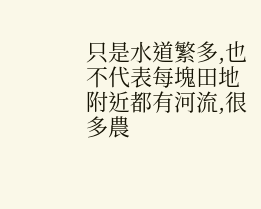只是水道繁多,也不代表每塊田地附近都有河流,很多農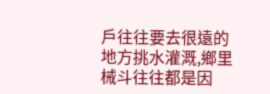戶往往要去很遠的地方挑水灌溉,鄉里械斗往往都是因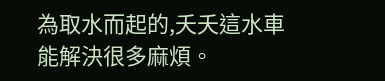為取水而起的,夭夭這水車能解決很多麻煩。